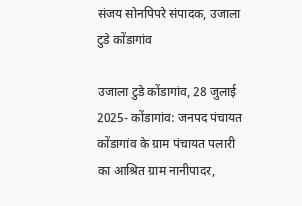संजय सोनपिपरे संपादक, उजाला टुडे कोंडागांव

उजाला टुडे कोंडागांव, 28 जुलाई 2025- कोंडागांव: जनपद पंचायत कोंडागांव के ग्राम पंचायत पलारी का आश्रित ग्राम नानीपादर,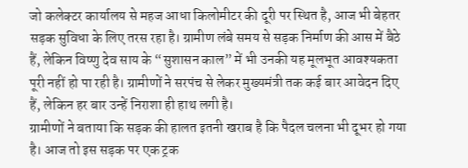जो कलेक्टर कार्यालय से महज आधा किलोमीटर की दूरी पर स्थित है, आज भी बेहतर सड़क सुविधा के लिए तरस रहा है। ग्रामीण लंबे समय से सड़क निर्माण की आस में बैठे हैं, लेकिन विष्णु देव साय के “सुशासन काल” में भी उनकी यह मूलभूत आवश्यकता पूरी नहीं हो पा रही है। ग्रामीणों ने सरपंच से लेकर मुख्यमंत्री तक कई बार आवेदन दिए हैं, लेकिन हर बार उन्हें निराशा ही हाथ लगी है।
ग्रामीणों ने बताया कि सड़क की हालत इतनी खराब है कि पैदल चलना भी दूभर हो गया है। आज तो इस सड़क पर एक ट्रक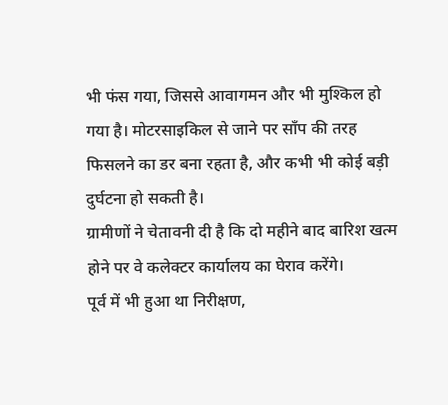भी फंस गया, जिससे आवागमन और भी मुश्किल हो गया है। मोटरसाइकिल से जाने पर साँप की तरह फिसलने का डर बना रहता है, और कभी भी कोई बड़ी दुर्घटना हो सकती है।
ग्रामीणों ने चेतावनी दी है कि दो महीने बाद बारिश खत्म होने पर वे कलेक्टर कार्यालय का घेराव करेंगे।
पूर्व में भी हुआ था निरीक्षण,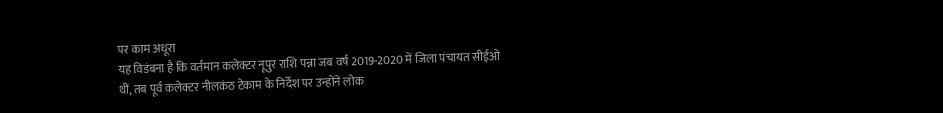पर काम अधूरा
यह विडंबना है कि वर्तमान कलेक्टर नूपुर राशि पन्ना जब वर्ष 2019-2020 में जिला पंचायत सीईओ थीं, तब पूर्व कलेक्टर नीलकंठ टेकाम के निर्देश पर उन्होंने लोक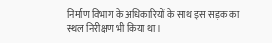निर्माण विभाग के अधिकारियों के साथ इस सड़क का स्थल निरीक्षण भी किया था।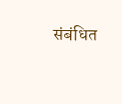संबंधित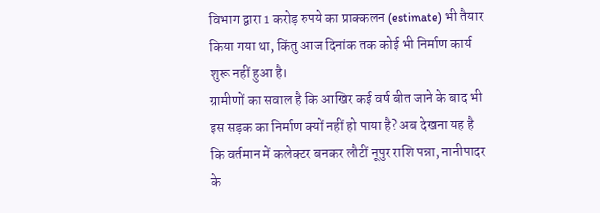विभाग द्वारा 1 करोड़ रुपये का प्राक्कलन (estimate) भी तैयार किया गया था, किंतु आज दिनांक तक कोई भी निर्माण कार्य शुरू नहीं हुआ है।
ग्रामीणों का सवाल है कि आखिर कई वर्ष बीत जाने के बाद भी इस सड़क का निर्माण क्यों नहीं हो पाया है? अब देखना यह है कि वर्तमान में कलेक्टर बनकर लौटीं नूपुर राशि पन्ना, नानीपादर के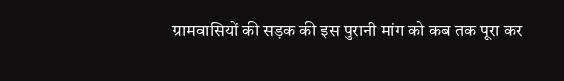ग्रामवासियों की सड़क की इस पुरानी मांग को कब तक पूरा कर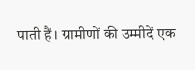पाती हैं। ग्रामीणों की उम्मीदें एक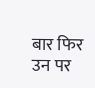बार फिर उन पर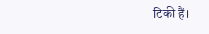टिकी हैं।